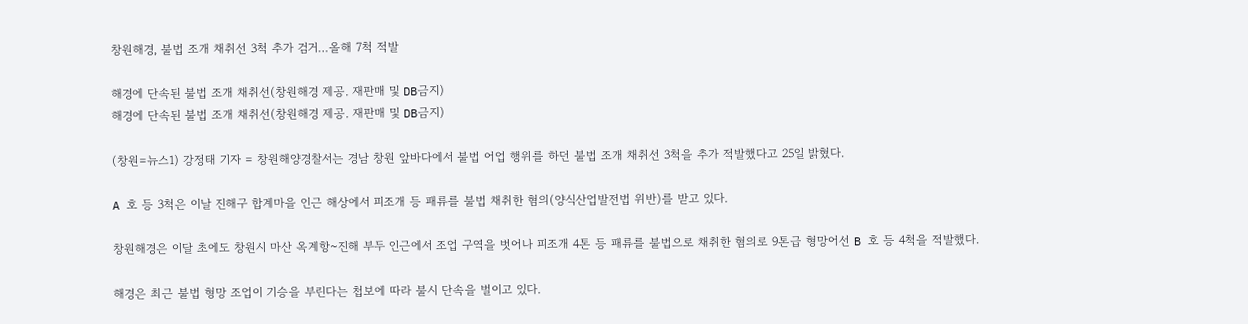창원해경, 불법 조개 채취선 3척 추가 검거…올해 7척 적발

해경에 단속된 불법 조개 채취선(창원해경 제공. 재판매 및 DB금지)
해경에 단속된 불법 조개 채취선(창원해경 제공. 재판매 및 DB금지)

(창원=뉴스1) 강정태 기자 = 창원해양경찰서는 경남 창원 앞바다에서 불법 어업 행위를 하던 불법 조개 채취선 3척을 추가 적발했다고 25일 밝혔다.

A 호 등 3척은 이날 진해구 합계마을 인근 해상에서 피조개 등 패류를 불법 채취한 혐의(양식산업발전법 위반)를 받고 있다.

창원해경은 이달 초에도 창원시 마산 옥계항~진해 부두 인근에서 조업 구역을 벗어나 피조개 4톤 등 패류를 불법으로 채취한 혐의로 9톤급 형망어선 B 호 등 4척을 적발했다.

해경은 최근 불법 형망 조업이 기승을 부린다는 첩보에 따라 불시 단속을 벌이고 있다.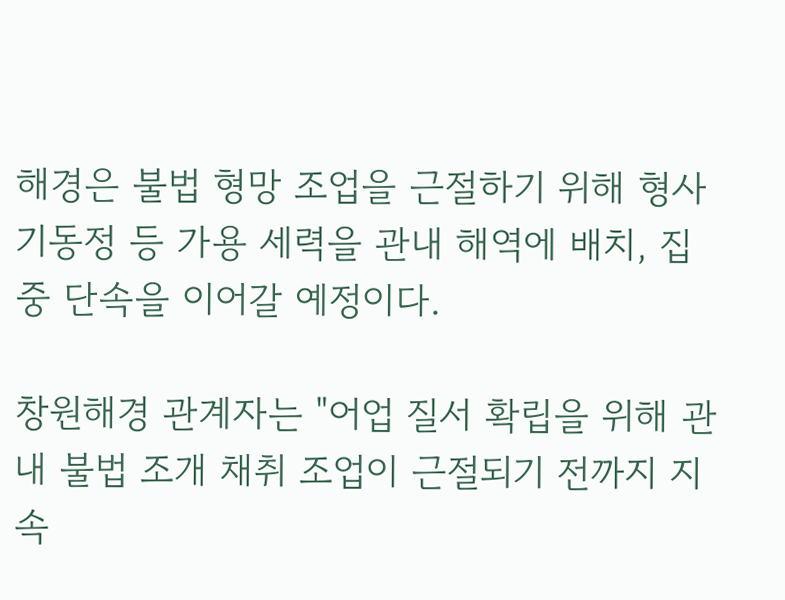해경은 불법 형망 조업을 근절하기 위해 형사기동정 등 가용 세력을 관내 해역에 배치, 집중 단속을 이어갈 예정이다.

창원해경 관계자는 "어업 질서 확립을 위해 관내 불법 조개 채취 조업이 근절되기 전까지 지속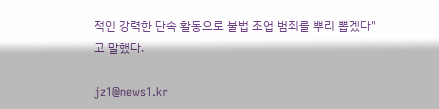적인 강력한 단속 활동으로 불법 조업 범죄를 뿌리 뽑겠다"고 말했다.

jz1@news1.kr